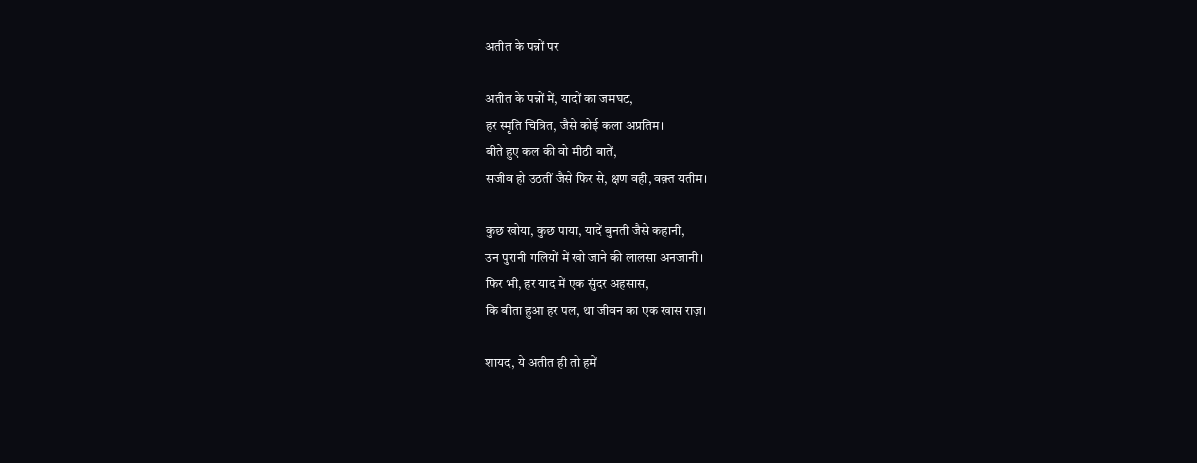अतीत के पन्नों पर

अतीत के पन्नों में, यादों का जमघट,
हर स्मृति चित्रित, जैसे कोई कला अप्रतिम।
बीते हुए कल की वो मीठी बातें,
सजीव हो उठतीं जैसे फिर से, क्षण वही, वक़्त यतीम।

कुछ खोया, कुछ पाया, यादें बुनती जैसे कहानी,
उन पुरानी गलियों में खो जाने की लालसा अनजानी।
फिर भी, हर याद में एक सुंदर अहसास,
कि बीता हुआ हर पल, था जीवन का एक खास राज़।

शायद, ये अतीत ही तो हमें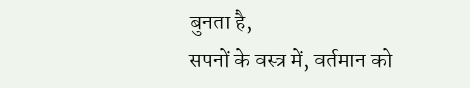बुनता है,
सपनों के वस्त्र में, वर्तमान को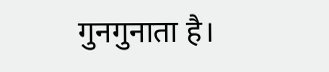गुनगुनाता है।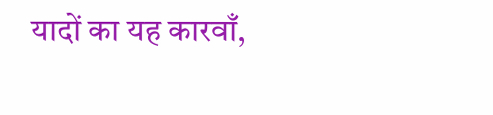यादों का यह कारवाँ,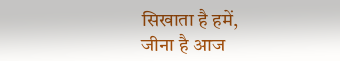सिखाता है हमें,
जीना है आज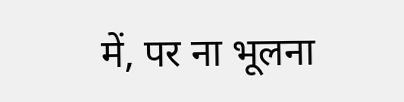में, पर ना भूलना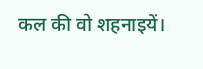कल की वो शहनाइयें।